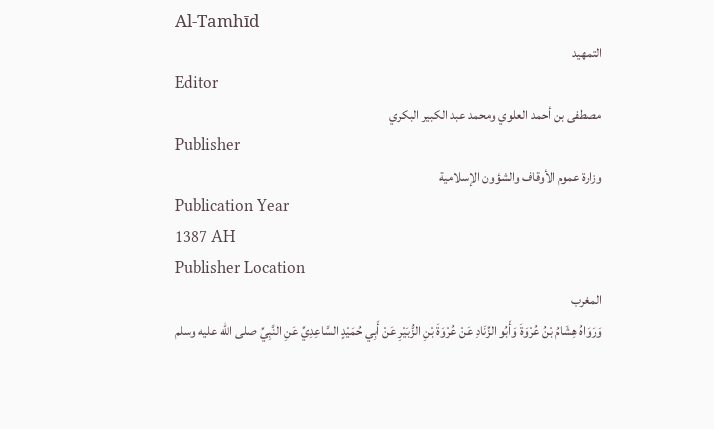Al-Tamhīd
التمهيد
Editor
مصطفى بن أحمد العلوي ومحمد عبد الكبير البكري
Publisher
وزارة عموم الأوقاف والشؤون الإسلامية
Publication Year
1387 AH
Publisher Location
المغرب
وَرَوَاهُ هِشَامُ بْنُ عُرْوَةَ وَأَبُو الزِّنَادِ عَنْ عُرْوَةَ بْنِ الزُّبَيْرِ عَنْ أَبِي حُمَيْدٍ السَّاعِدِيِّ عَنِ النَّبِيِّ صلى الله عليه وسلم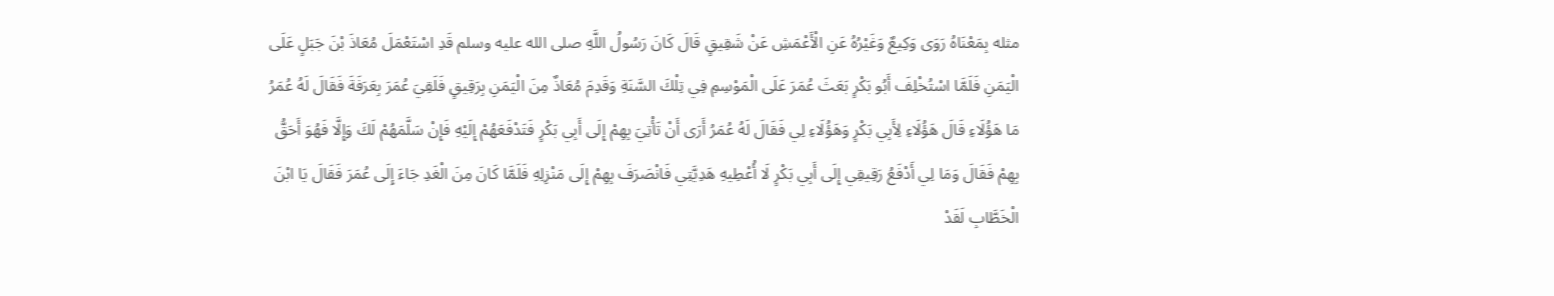مثله بِمَعْنَاهُ رَوَى وَكِيعٌ وَغَيْرُهُ عَنِ الْأَعْمَشِ عَنْ شَقِيقٍ قَالَ كَانَ رَسُولُ اللَّهِ صلى الله عليه وسلم قَدِ اسْتَعْمَلَ مُعَاذَ بْنَ جَبَلٍ عَلَى الْيَمَنِ فَلَمَّا اسْتُخْلِفَ أَبُو بَكْرٍ بَعَثَ عُمَرَ عَلَى الْمَوْسِمِ فِي تِلْكَ السَّنَةِ وَقَدِمَ مُعَاذٌ مِنَ الْيَمَنِ بِرَقِيقٍ فَلَقِيَ عُمَرَ بِعَرَفَةَ فَقَالَ لَهُ عُمَرُ مَا هَؤُلَاءِ قَالَ هَؤُلَاءِ لِأَبِي بَكْرٍ وَهَؤُلَاءِ لِي فَقَالَ لَهُ عُمَرُ أَرَى أَنْ تَأْتِيَ بِهِمْ إِلَى أَبِي بَكْرٍ فَتَدْفَعَهُمْ إِلَيْهِ فَإِنْ سَلَّمَهُمْ لَكَ وَإِلَّا فَهُوَ أَحَقُّ بِهِمْ فَقَالَ وَمَا لِي أَدْفَعُ رَقِيقِي إِلَى أَبِي بَكْرٍ لَا أُعْطِيهِ هَدِيَّتِي فَانْصَرَفَ بِهِمْ إِلَى مَنْزِلِهِ فَلَمَّا كَانَ مِنَ الْغَدِ جَاءَ إِلَى عُمَرَ فَقَالَ يَا ابْنَ الْخَطَّابِ لَقَدْ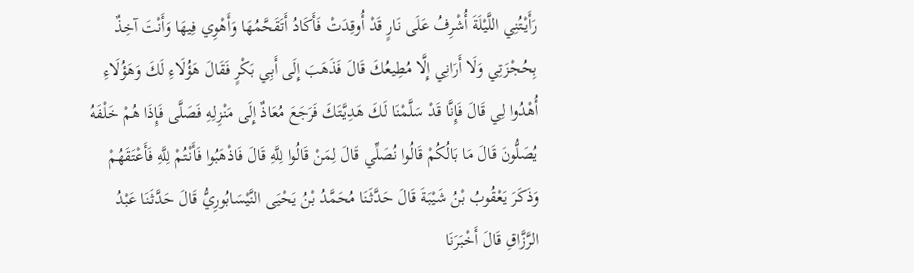رَأَيْتُنِي اللَّيْلَةَ أُشْرِفُ عَلَى نَارٍ قَدْ أُوقِدَتْ فَأَكَادُ أَتَقَحَّمُهَا وَأَهْوِي فِيهَا وَأَنْتَ آخِذٌ بِحُجْزَتِي وَلَا أَرَانِي إِلَّا مُطِيعُكَ قَالَ فَذَهَبَ إِلَى أَبِي بَكْرٍ فَقَالَ هَؤُلَاءِ لَكَ وَهَؤُلَاءِ أُهْدُوا لِي قَالَ فَإِنَّا قَدْ سَلَّمْنَا لَكَ هَدِيَّتَكَ فَرَجَعَ مُعَاذٌ إِلَى مَنْزِلِهِ فَصَلَّى فَإِذَا هُمْ خَلْفَهُ يُصَلُّونَ قَالَ مَا بَالُكُمْ قَالُوا نُصَلِّي قَالَ لِمَنْ قَالُوا لِلَّهِ قَالَ فَاذْهَبُوا فَأَنْتُمْ لِلَّهِ فَأَعْتَقَهُمْ وَذَكَرَ يَعْقُوبُ بْنُ شَيْبَةَ قَالَ حَدَّثَنَا مُحَمَّدُ بْنُ يَحْيَى النَّيْسَابُورِيُّ قَالَ حَدَّثَنَا عَبْدُ الرَّزَّاقِ قَالَ أَخْبَرَنَا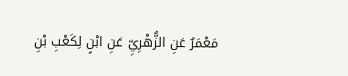مَعْمَرٌ عَنِ الزُّهْرِيِّ عَنِ ابْنٍ لِكَعْبِ بْنِ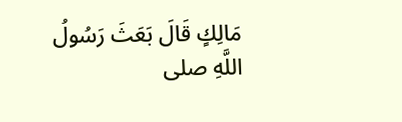مَالِكٍ قَالَ بَعَثَ رَسُولُ اللَّهِ صلى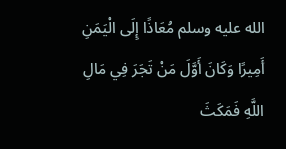الله عليه وسلم مُعَاذًا إِلَى الْيَمَنِ أَمِيرًا وَكَانَ أَوَّلَ مَنْ تَجَرَ فِي مَالِ اللَّهِ فَمَكَثَ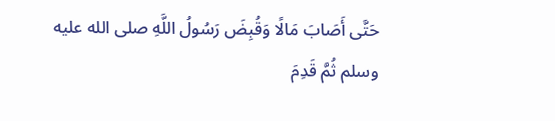حَتَّى أَصَابَ مَالًا وَقُبِضَ رَسُولُ اللَّهِ صلى الله عليه وسلم ثُمَّ قَدِمَ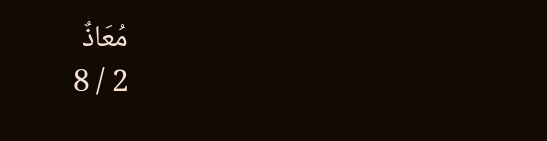مُعَاذٌ
2 / 8